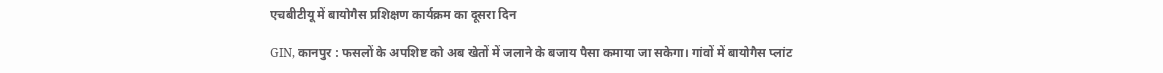एचबीटीयू में बायोगैस प्रशिक्षण कार्यक्रम का दूसरा दिन

GIN, कानपुर : फसलों के अपशिष्ट को अब खेतों में जलाने के बजाय पैसा कमाया जा सकेगा। गांवों में बायोगैस प्लांट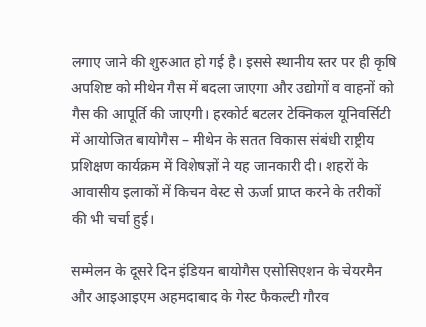लगाए जाने की शुरुआत हो गई है। इससे स्थानीय स्तर पर ही कृषि अपशिष्ट को मीथेन गैस में बदला जाएगा और उद्योगों व वाहनों को गैस की आपूर्ति की जाएगी। हरकोर्ट बटलर टेक्निकल यूनिवर्सिटी में आयोजित बायोगैस – मीथेन के सतत विकास संबंधी राष्ट्रीय प्रशिक्षण कार्यक्रम में विशेषज्ञों ने यह जानकारी दी। शहरों के आवासीय इलाकों में किचन वेस्ट से ऊर्जा प्राप्त करने के तरीकों की भी चर्चा हुई।

सम्मेलन के दूसरे दिन इंडियन बायोगैस एसोसिएशन के चेयरमैन और आइआइएम अहमदाबाद के गेस्ट फैकल्टी गौरव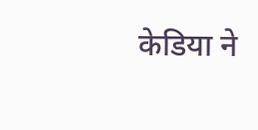केडिया ने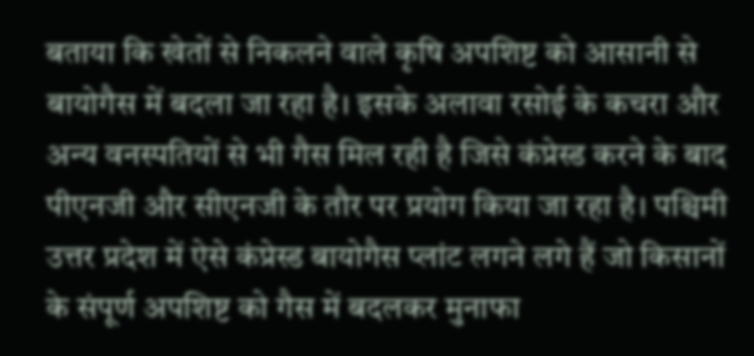बताया कि खेतों से निकलने वाले कृषि अपशिष्ट को आसानी से बायोगैस में बदला जा रहा है। इसके अलावा रसोई के कचरा और अन्य वनस्पतियों से भी गैस मिल रही है जिसे कंप्रेस्ड करने के बाद पीएनजी और सीएनजी के तौर पर प्रयोग किया जा रहा है। पश्चिमी उत्तर प्रदेश में ऐसे कंप्रेस्ड बायोगैस प्लांट लगने लगे हैं जो किसानों के संपूर्ण अपशिष्ट को गैस में बदलकर मुनाफा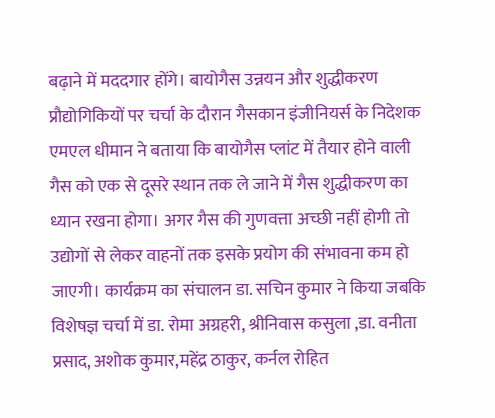बढ़ाने में मददगार होंगे। बायोगैस उन्नयन और शुद्धीकरण प्रौद्योगिकियों पर चर्चा के दौरान गैसकान इंजीनियर्स के निदेशक एमएल धीमान ने बताया कि बायोगैस प्लांट में तैयार होने वाली गैस को एक से दूसरे स्थान तक ले जाने में गैस शुद्धीकरण का ध्यान रखना होगा। अगर गैस की गुणवत्ता अच्छी नहीं होगी तो उद्योगों से लेकर वाहनों तक इसके प्रयोग की संभावना कम हो जाएगी। कार्यक्रम का संचालन डा. सचिन कुमार ने किया जबकि विशेषज्ञ चर्चा में डा. रोमा अग्रहरी, श्रीनिवास कसुला ,डा. वनीता प्रसाद, अशोक कुमार,महेंद्र ठाकुर, कर्नल रोहित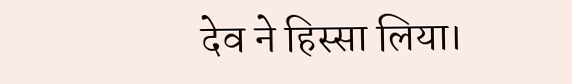देव ने हिस्सा लिया।